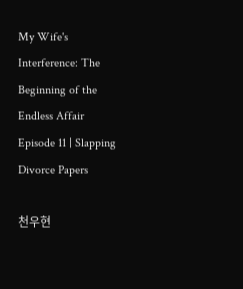My Wife's Interference: The Beginning of the Endless Affair
Episode 11 | Slapping Divorce Papers

천우현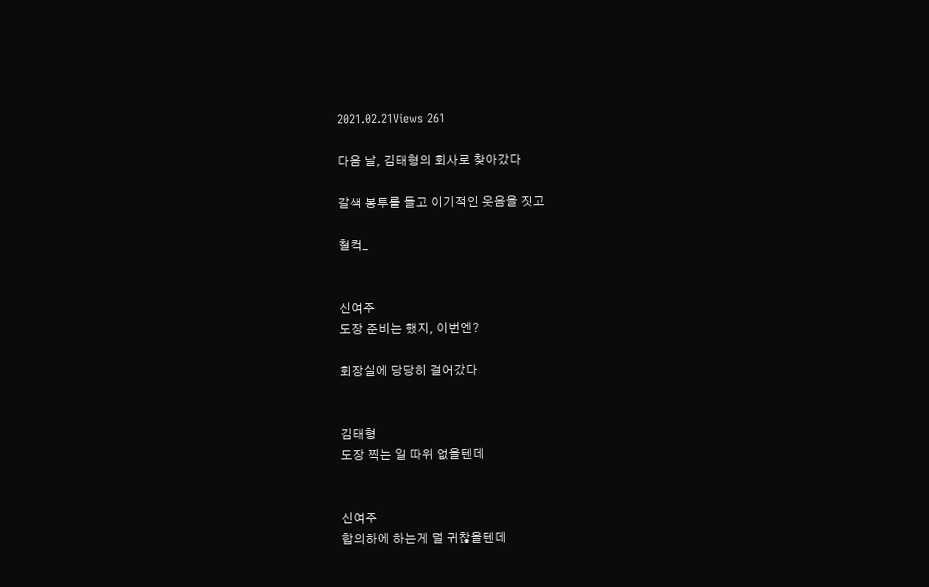2021.02.21Views 261

다음 날, 김태형의 회사로 찾아갔다

갈색 봉투를 들고 이기적인 웃음을 짓고

철컥_


신여주
도장 준비는 했지, 이번엔?

회장실에 당당히 걸어갔다


김태형
도장 찍는 일 따위 없을텐데


신여주
합의하에 하는게 덜 귀찮을텐데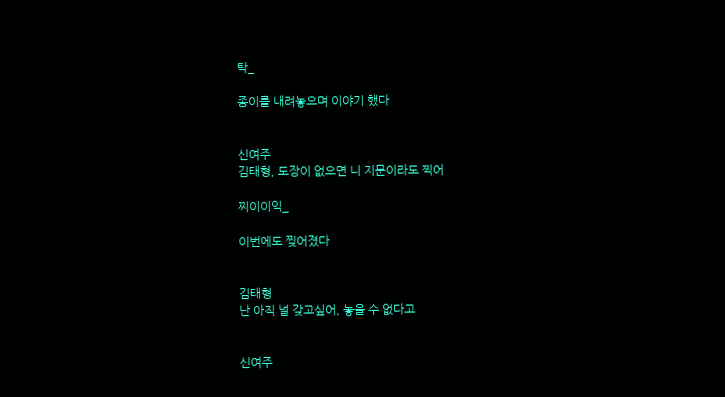탁_

종이를 내려놓으며 이야기 했다


신여주
김태형, 도장이 없으면 니 지문이라도 찍어

찌이이익_

이번에도 찢어졌다


김태형
난 아직 널 갖고싶어, 놓을 수 없다고


신여주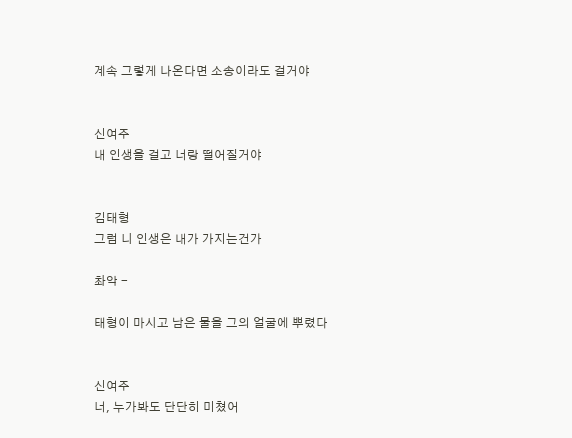계속 그렇게 나온다면 소송이라도 걸거야


신여주
내 인생을 걸고 너랑 떨어질거야


김태형
그럼 니 인생은 내가 가지는건가

촤악 -

태형이 마시고 남은 물을 그의 얼굴에 뿌렸다


신여주
너, 누가봐도 단단히 미쳤어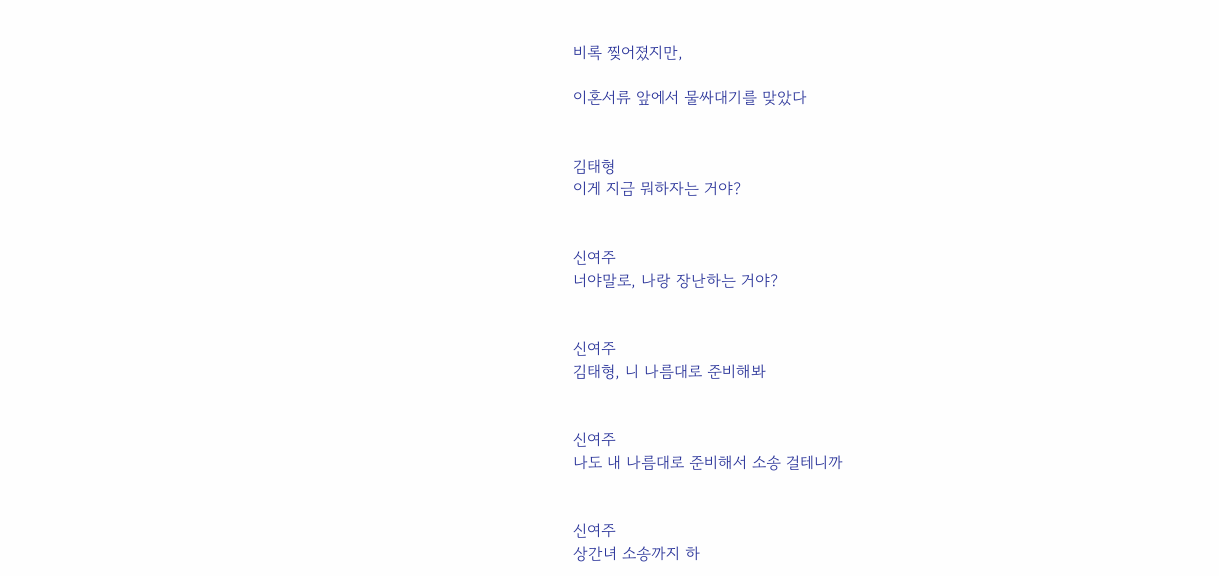비록 찢어졌지만,

이혼서류 앞에서 물싸대기를 맞았다


김태형
이게 지금 뭐하자는 거야?


신여주
너야말로, 나랑 장난하는 거야?


신여주
김태형, 니 나름대로 준비해봐


신여주
나도 내 나름대로 준비해서 소송 걸테니까


신여주
상간녀 소송까지 하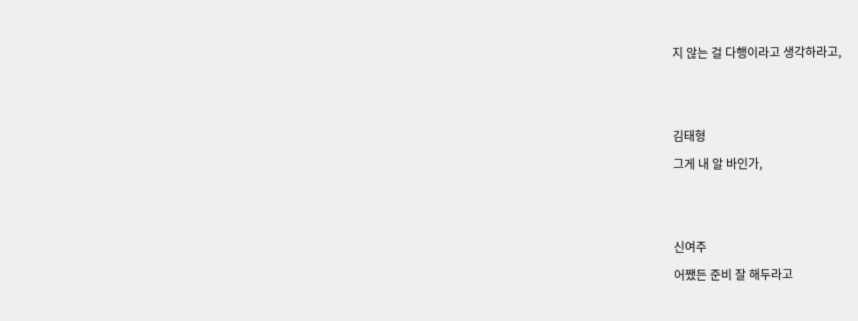지 않는 걸 다행이라고 생각하라고,


김태형
그게 내 알 바인가,


신여주
어쨌든 준비 잘 해두라고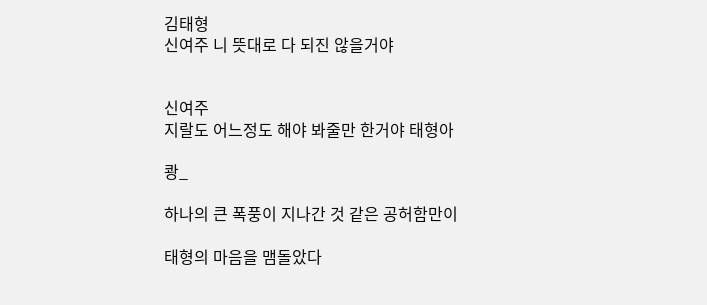김태형
신여주 니 뜻대로 다 되진 않을거야


신여주
지랄도 어느정도 해야 봐줄만 한거야 태형아

쾅_

하나의 큰 폭풍이 지나간 것 같은 공허함만이

태형의 마음을 맴돌았다